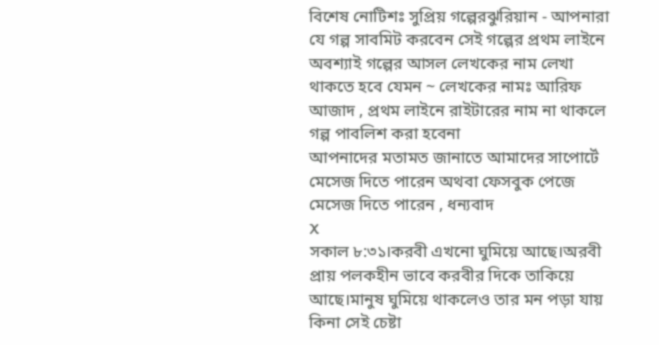বিশেষ নোটিশঃ সুপ্রিয় গল্পেরঝুরিয়ান - আপনারা যে গল্প সাবমিট করবেন সেই গল্পের প্রথম লাইনে অবশ্যাই গল্পের আসল লেখকের নাম লেখা থাকতে হবে যেমন ~ লেখকের নামঃ আরিফ আজাদ , প্রথম লাইনে রাইটারের নাম না থাকলে গল্প পাবলিশ করা হবেনা
আপনাদের মতামত জানাতে আমাদের সাপোর্টে মেসেজ দিতে পারেন অথবা ফেসবুক পেজে মেসেজ দিতে পারেন , ধন্যবাদ
X
সকাল ৮:৩১।করবী এখনো ঘুমিয়ে আছে।অরবী প্রায় পলকহীন ভাবে করবীর দিকে তাকিয়ে আছে।মানুষ ঘুমিয়ে থাকলেও তার মন পড়া যায় কিনা সেই চেষ্টা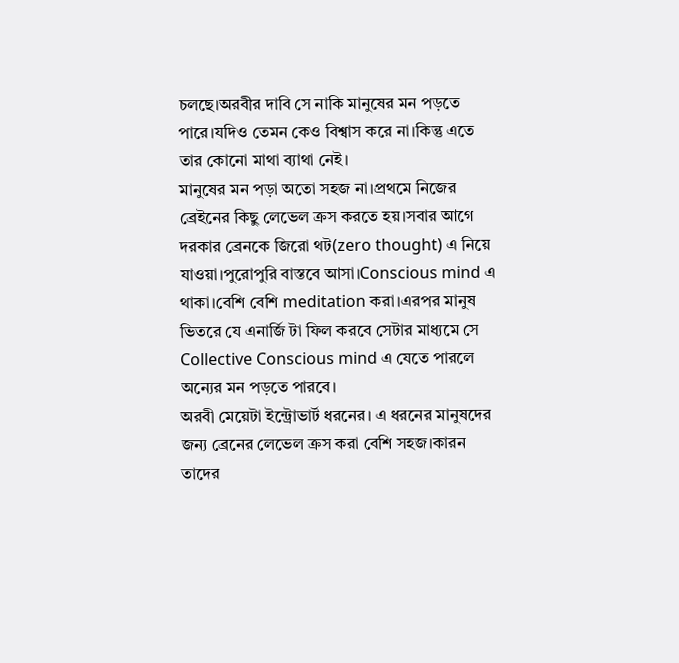চলছে।অরবীর দাবি সে নাকি মানুষের মন পড়তে পারে।যদিও তেমন কেও বিশ্বাস করে না।কিন্তু এতে তার কোনো মাথা ব্যাথা নেই।
মানুষের মন পড়া অতো সহজ না।প্রথমে নিজের ব্রেইনের কিছু লেভেল ক্রস করতে হয়।সবার আগে দরকার ব্রেনকে জিরো থট(zero thought) এ নিয়ে যাওয়া।পুরোপুরি বাস্তবে আসা।Conscious mind এ থাকা।বেশি বেশি meditation করা।এরপর মানুষ ভিতরে যে এনার্জি টা ফিল করবে সেটার মাধ্যমে সে Collective Conscious mind এ যেতে পারলে অন্যের মন পড়তে পারবে।
অরবী মেয়েটা ইন্ট্রোভার্ট ধরনের। এ ধরনের মানুষদের জন্য ব্রেনের লেভেল ক্রস করা বেশি সহজ।কারন তাদের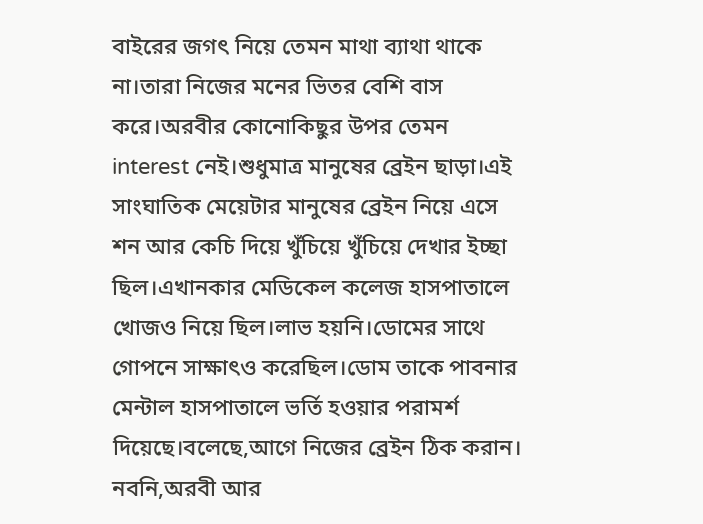বাইরের জগৎ নিয়ে তেমন মাথা ব্যাথা থাকে না।তারা নিজের মনের ভিতর বেশি বাস করে।অরবীর কোনোকিছুর উপর তেমন interest নেই।শুধুমাত্র মানুষের ব্রেইন ছাড়া।এই সাংঘাতিক মেয়েটার মানুষের ব্রেইন নিয়ে এসে শন আর কেচি দিয়ে খুঁচিয়ে খুঁচিয়ে দেখার ইচ্ছা ছিল।এখানকার মেডিকেল কলেজ হাসপাতালে খোজও নিয়ে ছিল।লাভ হয়নি।ডোমের সাথে গোপনে সাক্ষাৎও করেছিল।ডোম তাকে পাবনার মেন্টাল হাসপাতালে ভর্তি হওয়ার পরামর্শ দিয়েছে।বলেছে,আগে নিজের ব্রেইন ঠিক করান।
নবনি,অরবী আর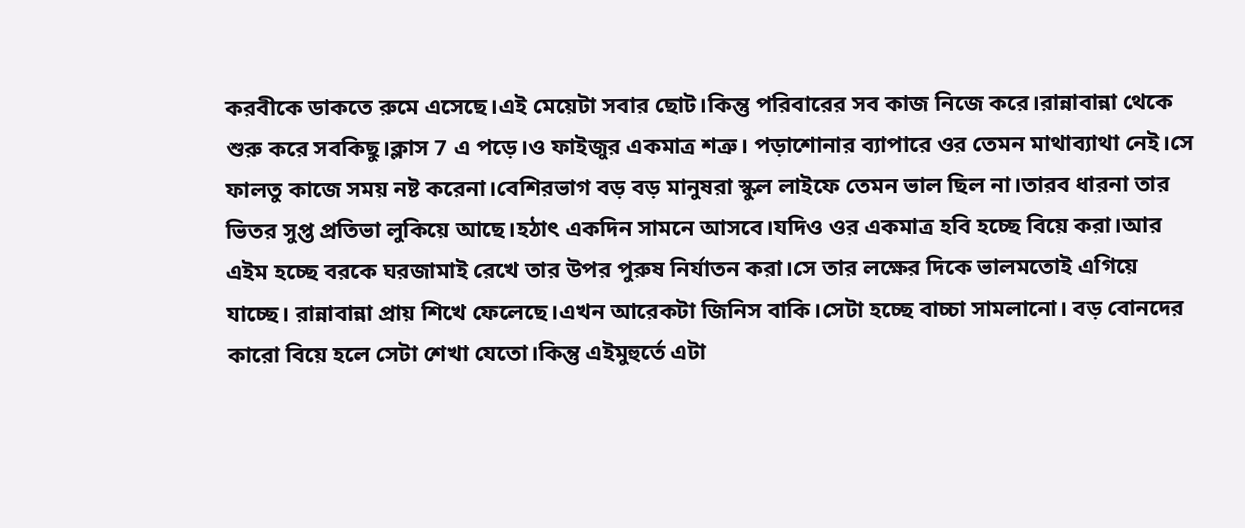করবীকে ডাকতে রুমে এসেছে।এই মেয়েটা সবার ছোট।কিন্তু পরিবারের সব কাজ নিজে করে।রান্নাবান্না থেকে শুরু করে সবকিছু।ক্লাস 7 এ পড়ে।ও ফাইজুর একমাত্র শত্রু। পড়াশোনার ব্যাপারে ওর তেমন মাথাব্যাথা নেই।সে ফালতু কাজে সময় নষ্ট করেনা।বেশিরভাগ বড় বড় মানুষরা স্কুল লাইফে তেমন ভাল ছিল না।তারব ধারনা তার ভিতর সুপ্ত প্রতিভা লুকিয়ে আছে।হঠাৎ একদিন সামনে আসবে।যদিও ওর একমাত্র হবি হচ্ছে বিয়ে করা।আর এইম হচ্ছে বরকে ঘরজামাই রেখে তার উপর পুরুষ নির্যাতন করা।সে তার লক্ষের দিকে ভালমতোই এগিয়ে যাচ্ছে। রান্নাবান্না প্রায় শিখে ফেলেছে।এখন আরেকটা জিনিস বাকি।সেটা হচ্ছে বাচ্চা সামলানো। বড় বোনদের কারো বিয়ে হলে সেটা শেখা যেতো।কিন্তু এইমুহুর্তে এটা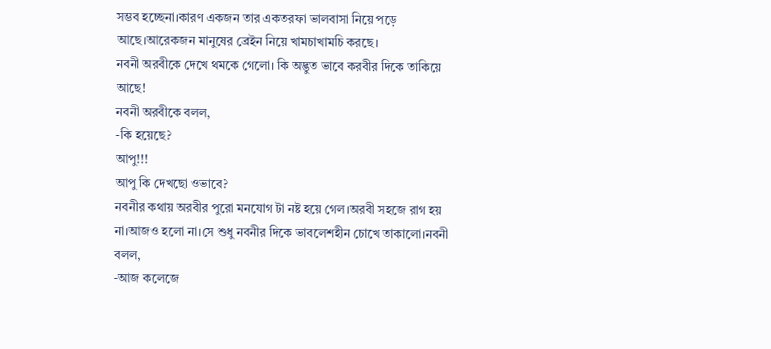সম্ভব হচ্ছেনা।কারণ একজন তার একতরফা ভালবাসা নিয়ে পড়ে আছে।আরেকজন মানুষের ব্রেইন নিয়ে খামচাখামচি করছে।
নবনী অরবীকে দেখে থমকে গেলো। কি অদ্ভুত ভাবে করবীর দিকে তাকিয়ে আছে!
নবনী অরবীকে বলল,
-কি হয়েছে?
আপু!!!
আপু কি দেখছো ওভাবে?
নবনীর কথায় অরবীর পুরো মনযোগ টা নষ্ট হয়ে গেল।অরবী সহজে রাগ হয় না।আজও হলো না।সে শুধু নবনীর দিকে ভাবলেশহীন চোখে তাকালো।নবনী বলল,
-আজ কলেজে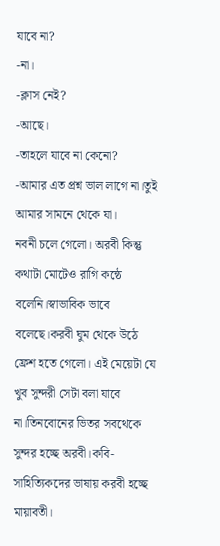যাবে না?
-না।
-ক্লাস নেই?
-আছে।
-তাহলে যাবে না কেনো?
-আমার এত প্রশ্ন ভাল লাগে না।তুই আমার সামনে থেকে যা।
নবনী চলে গেলো। অরবী কিন্তু কথাটা মোটেও রাগি কন্ঠে বলেনি।স্বাভাবিক ভাবে বলেছে।করবী ঘুম থেকে উঠে ফ্রেশ হতে গেলো। এই মেয়েটা যে খুব সুন্দরী সেটা বলা যাবে না।তিনবোনের ভিতর সবথেকে সুন্দর হচ্ছে অরবী।কবি-সাহিত্যিকদের ভাষায় করবী হচ্ছে মায়াবতী।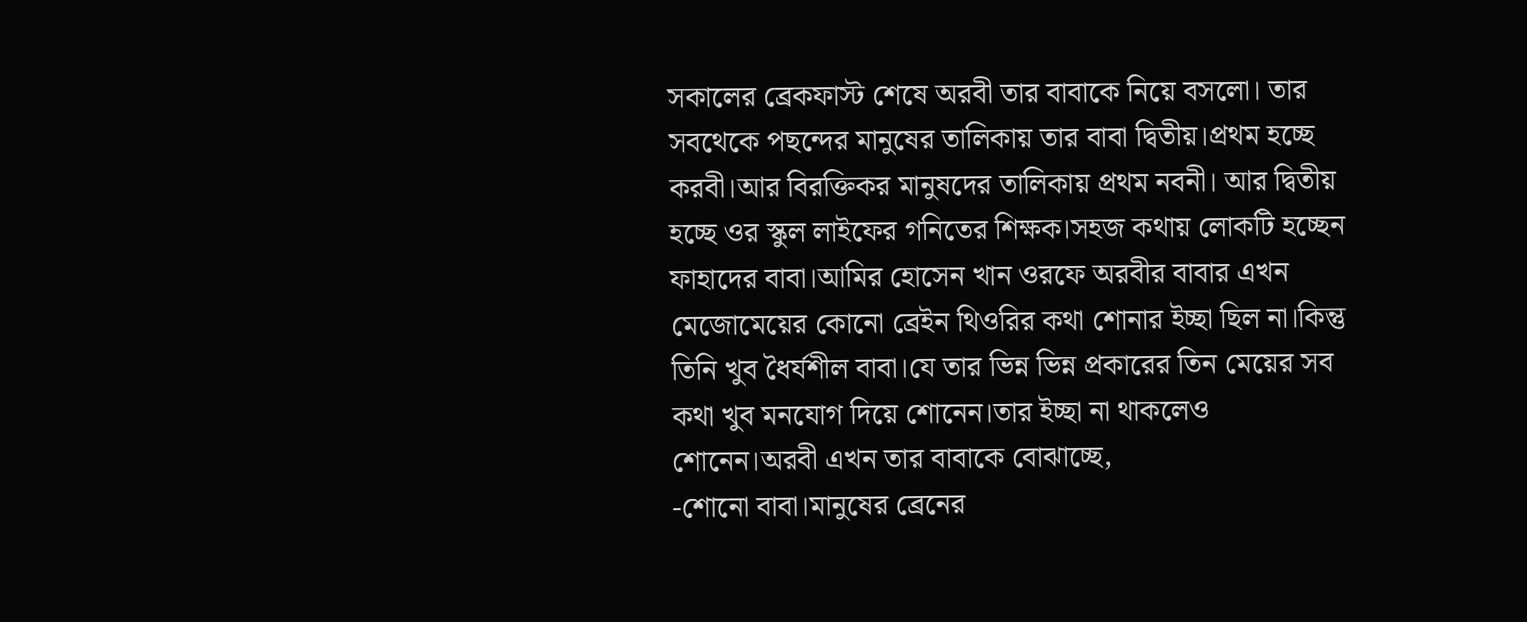সকালের ব্রেকফাস্ট শেষে অরবী তার বাবাকে নিয়ে বসলো। তার সবথেকে পছন্দের মানুষের তালিকায় তার বাবা দ্বিতীয়।প্রথম হচ্ছে করবী।আর বিরক্তিকর মানুষদের তালিকায় প্রথম নবনী। আর দ্বিতীয় হচ্ছে ওর স্কুল লাইফের গনিতের শিক্ষক।সহজ কথায় লোকটি হচ্ছেন ফাহাদের বাবা।আমির হোসেন খান ওরফে অরবীর বাবার এখন মেজোমেয়ের কোনো ব্রেইন থিওরির কথা শোনার ইচ্ছা ছিল না।কিন্তু তিনি খুব ধৈর্যশীল বাবা।যে তার ভিন্ন ভিন্ন প্রকারের তিন মেয়ের সব কথা খুব মনযোগ দিয়ে শোনেন।তার ইচ্ছা না থাকলেও শোনেন।অরবী এখন তার বাবাকে বোঝাচ্ছে,
-শোনো বাবা।মানুষের ব্রেনের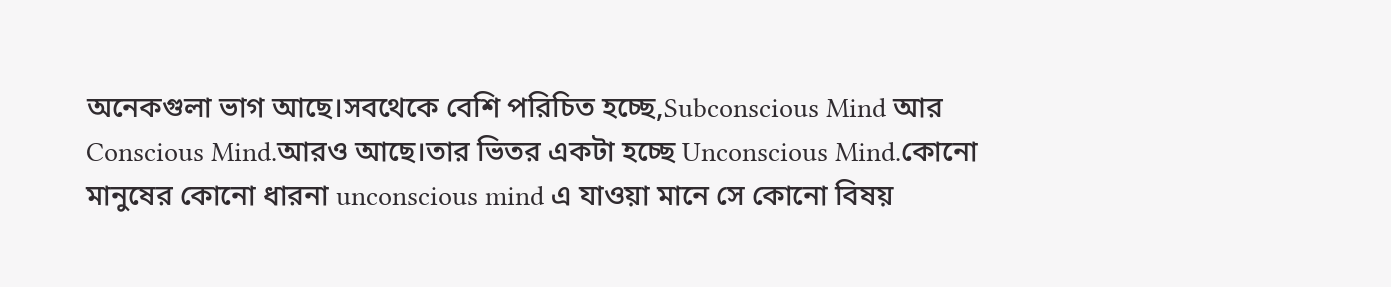অনেকগুলা ভাগ আছে।সবথেকে বেশি পরিচিত হচ্ছে,Subconscious Mind আর Conscious Mind.আরও আছে।তার ভিতর একটা হচ্ছে Unconscious Mind.কোনো মানুষের কোনো ধারনা unconscious mind এ যাওয়া মানে সে কোনো বিষয়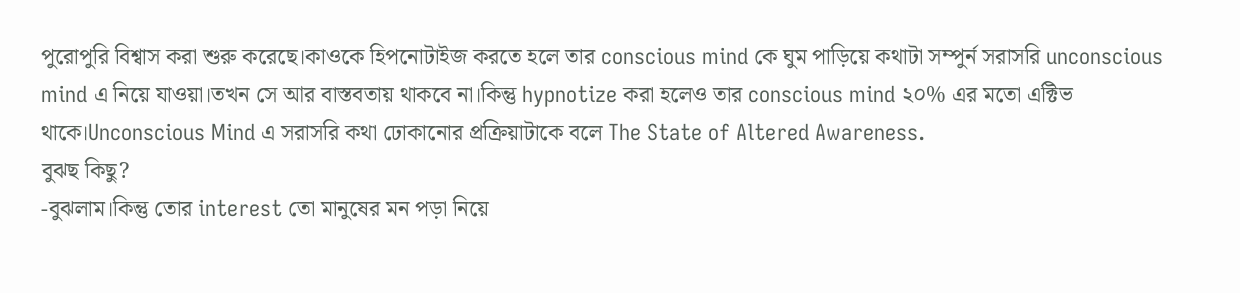পুরোপুরি বিশ্বাস করা শুরু করেছে।কাওকে হিপনোটাইজ করতে হলে তার conscious mind কে ঘুম পাড়িয়ে কথাটা সম্পুর্ন সরাসরি unconscious mind এ নিয়ে যাওয়া।তখন সে আর বাস্তবতায় থাকবে না।কিন্তু hypnotize করা হলেও তার conscious mind ২০% এর মতো এক্টিভ থাকে।Unconscious Mind এ সরাসরি কথা ঢোকানোর প্রক্রিয়াটাকে বলে The State of Altered Awareness.
বুঝছ কিছু?
-বুঝলাম।কিন্তু তোর interest তো মানুষের মন পড়া নিয়ে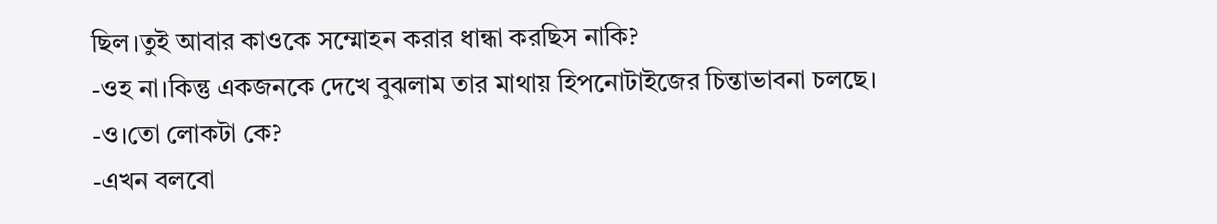ছিল।তুই আবার কাওকে সম্মোহন করার ধান্ধা করছিস নাকি?
-ওহ না।কিন্তু একজনকে দেখে বুঝলাম তার মাথায় হিপনোটাইজের চিন্তাভাবনা চলছে।
-ও।তো লোকটা কে?
-এখন বলবো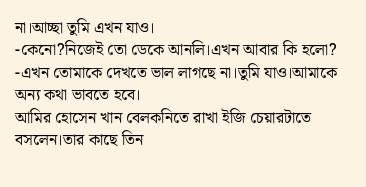না।আচ্ছা তুমি এখন যাও।
-কেনো?নিজেই তো ডেকে আনলি।এখন আবার কি হলো?
-এখন তোমাকে দেখতে ভাল লাগছে না।তুমি যাও।আমাকে অন্য কথা ভাবতে হবে।
আমির হোসেন খান বেলকনিতে রাখা ইজি চেয়ারটাতে বসলেন।তার কাছে তিন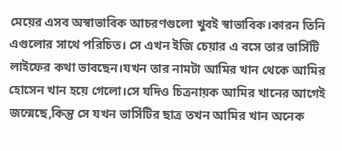মেয়ের এসব অস্বাভাবিক আচরণগুলো খুবই স্বাভাবিক।কারন তিনি এগুলোর সাথে পরিচিত। সে এখন ইজি চেয়ার এ বসে তার ভার্সিটি লাইফের কথা ভাবছেন।যখন তার নামটা আমির খান থেকে আমির হোসেন খান হয়ে গেলো।সে যদিও চিত্রনায়ক আমির খানের আগেই জন্মেছে,কিন্তু সে যখন ভার্সিটির ছাত্র তখন আমির খান অনেক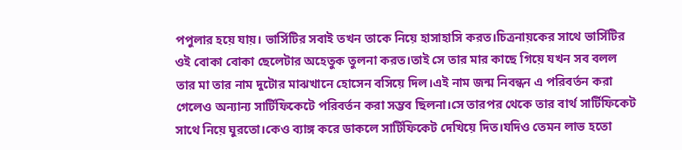পপুলার হয়ে যায়। ভার্সিটির সবাই তখন তাকে নিয়ে হাসাহাসি করত।চিত্রনায়কের সাথে ভার্সিটির ওই বোকা বোকা ছেলেটার অহেতুক তুলনা করত।তাই সে তার মার কাছে গিয়ে যখন সব বলল তার মা তার নাম দুটোর মাঝখানে হোসেন বসিয়ে দিল।এই নাম জন্ম নিবন্ধন এ পরিবর্তন করা গেলেও অন্যান্য সার্টিফিকেটে পরিবর্তন করা সম্ভব ছিলনা।সে তারপর থেকে তার বার্থ সার্টিফিকেট সাথে নিয়ে ঘুরতো।কেও ব্যাঙ্গ করে ডাকলে সার্টিফিকেট দেখিয়ে দিত।যদিও তেমন লাভ হতো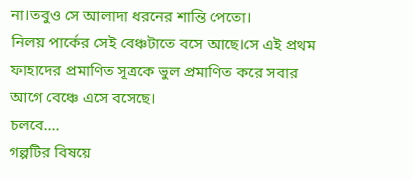না।তবুও সে আলাদা ধরনের শান্তি পেতো।
নিলয় পার্কের সেই বেঞ্চটাতে বসে আছে।সে এই প্রথম ফাহাদের প্রমাণিত সূত্রকে ভুল প্রমাণিত করে সবার আগে বেঞ্চে এসে বসেছে।
চলবে....
গল্পটির বিষয়ে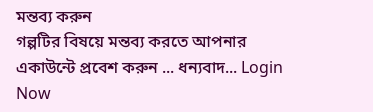মন্তব্য করুন
গল্পটির বিষয়ে মন্তব্য করতে আপনার একাউন্টে প্রবেশ করুন ... ধন্যবাদ... Login Now